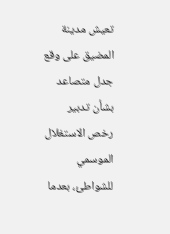تعيش مدينة المضيق على وقع جدل متصاعد بشأن تدبير رخص الاستغلال الموسمي للشواطئ، بعدما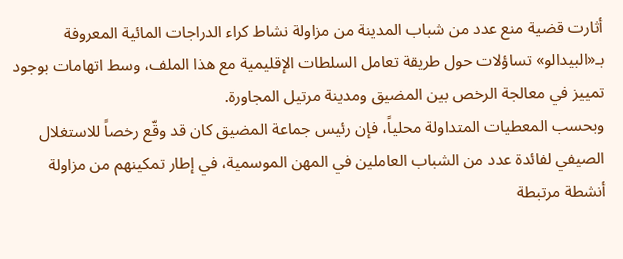أثارت قضية منع عدد من شباب المدينة من مزاولة نشاط كراء الدراجات المائية المعروفة بـ«البيدالو» تساؤلات حول طريقة تعامل السلطات الإقليمية مع هذا الملف، وسط اتهامات بوجود تمييز في معالجة الرخص بين المضيق ومدينة مرتيل المجاورة.
وبحسب المعطيات المتداولة محلياً، فإن رئيس جماعة المضيق كان قد وقّع رخصاً للاستغلال الصيفي لفائدة عدد من الشباب العاملين في المهن الموسمية، في إطار تمكينهم من مزاولة أنشطة مرتبطة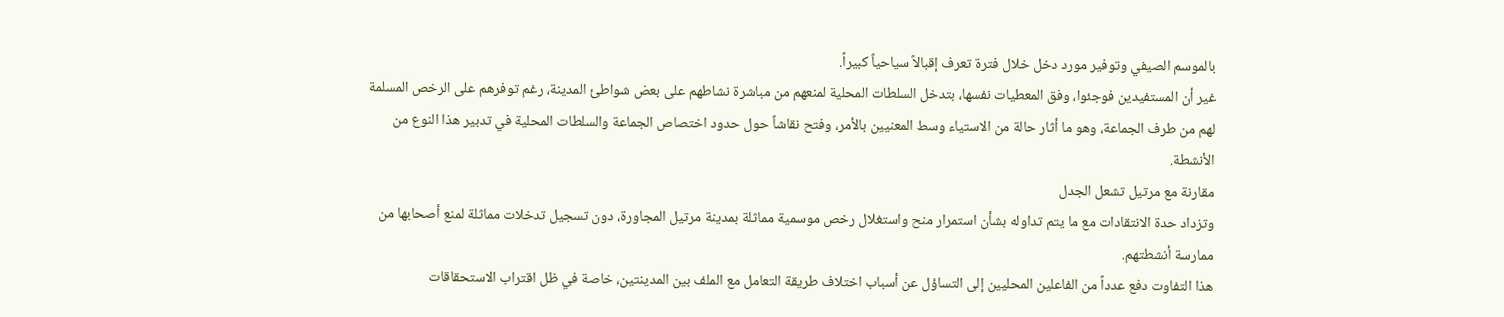بالموسم الصيفي وتوفير مورد دخل خلال فترة تعرف إقبالاً سياحياً كبيراً.
غير أن المستفيدين فوجئوا، وفق المعطيات نفسها، بتدخل السلطات المحلية لمنعهم من مباشرة نشاطهم على بعض شواطئ المدينة، رغم توفرهم على الرخص المسلمة لهم من طرف الجماعة، وهو ما أثار حالة من الاستياء وسط المعنيين بالأمر، وفتح نقاشاً حول حدود اختصاص الجماعة والسلطات المحلية في تدبير هذا النوع من الأنشطة.
مقارنة مع مرتيل تشعل الجدل
وتزداد حدة الانتقادات مع ما يتم تداوله بشأن استمرار منح واستغلال رخص موسمية مماثلة بمدينة مرتيل المجاورة، دون تسجيل تدخلات مماثلة لمنع أصحابها من ممارسة أنشطتهم.
هذا التفاوت دفع عدداً من الفاعلين المحليين إلى التساؤل عن أسباب اختلاف طريقة التعامل مع الملف بين المدينتين، خاصة في ظل اقتراب الاستحقاقات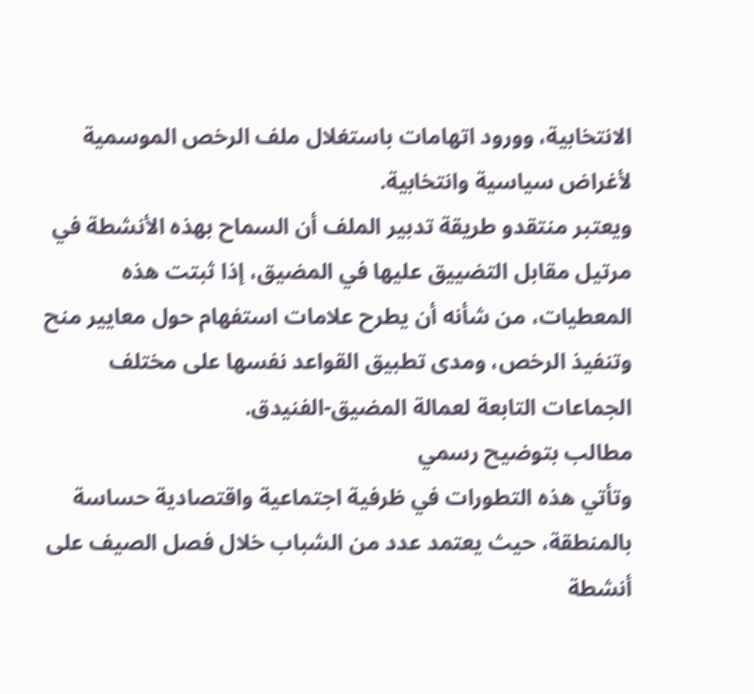الانتخابية، وورود اتهامات باستغلال ملف الرخص الموسمية لأغراض سياسية وانتخابية.
ويعتبر منتقدو طريقة تدبير الملف أن السماح بهذه الأنشطة في مرتيل مقابل التضييق عليها في المضيق، إذا ثبتت هذه المعطيات، من شأنه أن يطرح علامات استفهام حول معايير منح وتنفيذ الرخص، ومدى تطبيق القواعد نفسها على مختلف الجماعات التابعة لعمالة المضيق-الفنيدق.
مطالب بتوضيح رسمي
وتأتي هذه التطورات في ظرفية اجتماعية واقتصادية حساسة بالمنطقة، حيث يعتمد عدد من الشباب خلال فصل الصيف على أنشطة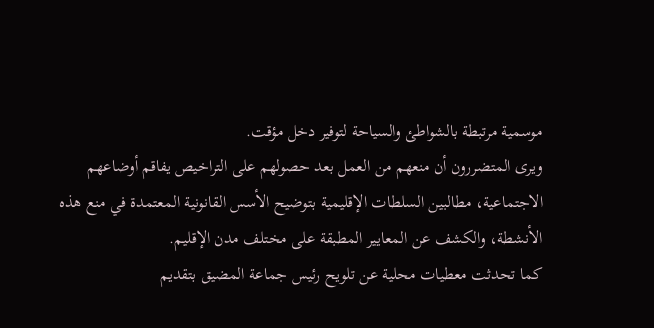موسمية مرتبطة بالشواطئ والسياحة لتوفير دخل مؤقت.
ويرى المتضررون أن منعهم من العمل بعد حصولهم على التراخيص يفاقم أوضاعهم الاجتماعية، مطالبين السلطات الإقليمية بتوضيح الأسس القانونية المعتمدة في منع هذه الأنشطة، والكشف عن المعايير المطبقة على مختلف مدن الإقليم.
كما تحدثت معطيات محلية عن تلويح رئيس جماعة المضيق بتقديم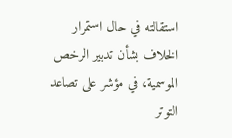استقالته في حال استمرار الخلاف بشأن تدبير الرخص الموسمية، في مؤشر على تصاعد التوتر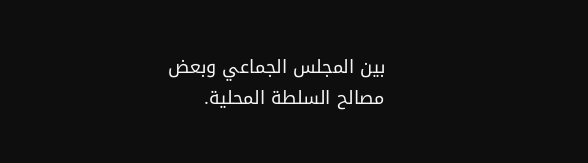بين المجلس الجماعي وبعض مصالح السلطة المحلية.